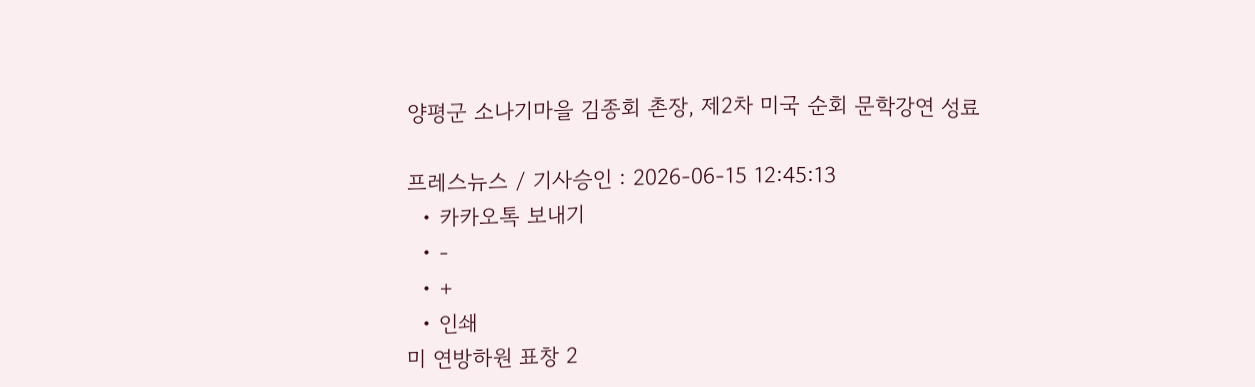양평군 소나기마을 김종회 촌장, 제2차 미국 순회 문학강연 성료

프레스뉴스 / 기사승인 : 2026-06-15 12:45:13
  • 카카오톡 보내기
  • -
  • +
  • 인쇄
미 연방하원 표창 2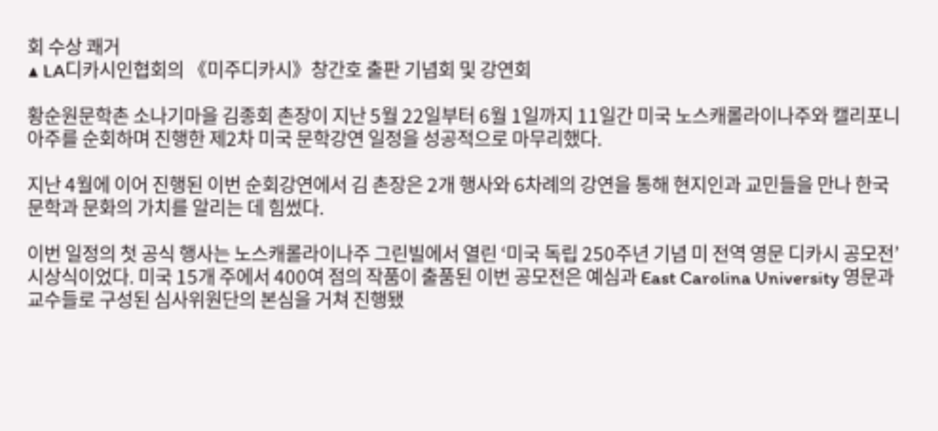회 수상 쾌거
▲ LA디카시인협회의 《미주디카시》창간호 출판 기념회 및 강연회

황순원문학촌 소나기마을 김종회 촌장이 지난 5월 22일부터 6월 1일까지 11일간 미국 노스캐롤라이나주와 캘리포니아주를 순회하며 진행한 제2차 미국 문학강연 일정을 성공적으로 마무리했다.

지난 4월에 이어 진행된 이번 순회강연에서 김 촌장은 2개 행사와 6차례의 강연을 통해 현지인과 교민들을 만나 한국문학과 문화의 가치를 알리는 데 힘썼다.

이번 일정의 첫 공식 행사는 노스캐롤라이나주 그린빌에서 열린 ‘미국 독립 250주년 기념 미 전역 영문 디카시 공모전’ 시상식이었다. 미국 15개 주에서 400여 점의 작품이 출품된 이번 공모전은 예심과 East Carolina University 영문과 교수들로 구성된 심사위원단의 본심을 거쳐 진행됐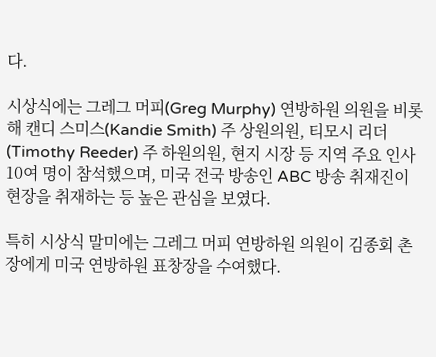다.

시상식에는 그레그 머피(Greg Murphy) 연방하원 의원을 비롯해 캔디 스미스(Kandie Smith) 주 상원의원, 티모시 리더(Timothy Reeder) 주 하원의원, 현지 시장 등 지역 주요 인사 10여 명이 참석했으며, 미국 전국 방송인 ABC 방송 취재진이 현장을 취재하는 등 높은 관심을 보였다.

특히 시상식 말미에는 그레그 머피 연방하원 의원이 김종회 촌장에게 미국 연방하원 표창장을 수여했다.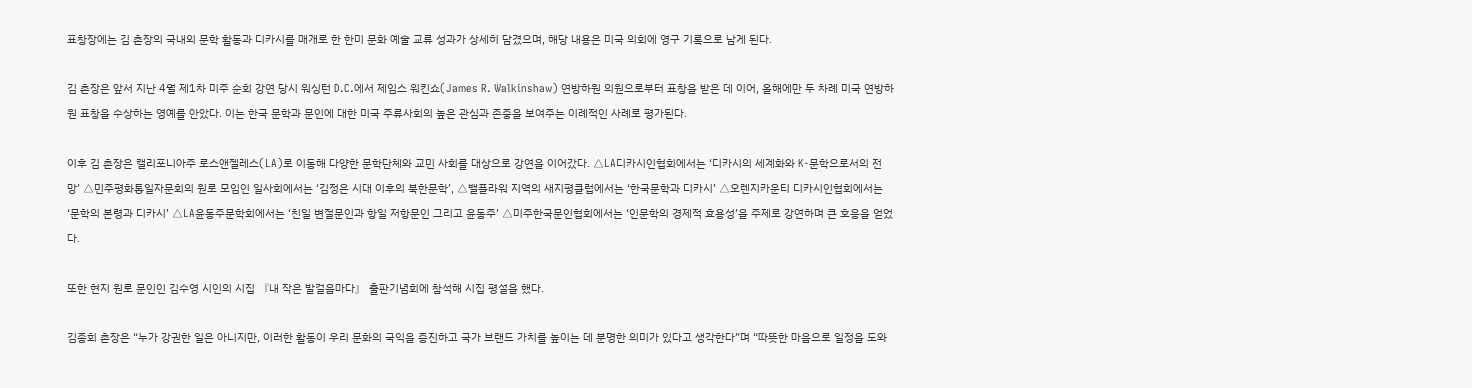표창장에는 김 촌장의 국내외 문학 활동과 디카시를 매개로 한 한미 문화 예술 교류 성과가 상세히 담겼으며, 해당 내용은 미국 의회에 영구 기록으로 남게 된다.

김 촌장은 앞서 지난 4월 제1차 미주 순회 강연 당시 워싱턴 D.C.에서 제임스 워킨쇼(James R. Walkinshaw) 연방하원 의원으로부터 표창을 받은 데 이어, 올해에만 두 차례 미국 연방하원 표창을 수상하는 영예를 안았다. 이는 한국 문학과 문인에 대한 미국 주류사회의 높은 관심과 존중을 보여주는 이례적인 사례로 평가된다.

이후 김 촌장은 캘리포니아주 로스앤젤레스(LA)로 이동해 다양한 문학단체와 교민 사회를 대상으로 강연을 이어갔다. △LA디카시인협회에서는 ‘디카시의 세계화와 K-문학으로서의 전망’ △민주평화통일자문회의 원로 모임인 일사회에서는 ‘김정은 시대 이후의 북한문학’, △밸플라워 지역의 새지평클럽에서는 ‘한국문학과 디카시’ △오렌지카운티 디카시인협회에서는 ‘문학의 본령과 디카시’ △LA윤동주문학회에서는 ‘친일 변절문인과 항일 저항문인 그리고 윤동주’ △미주한국문인협회에서는 ‘인문학의 경제적 효용성’을 주제로 강연하며 큰 호응을 얻었다.

또한 현지 원로 문인인 김수영 시인의 시집 『내 작은 발걸음마다』 출판기념회에 참석해 시집 평설을 했다.

김종회 촌장은 “누가 강권한 일은 아니지만, 이러한 활동이 우리 문화의 국익을 증진하고 국가 브랜드 가치를 높이는 데 분명한 의미가 있다고 생각한다”며 “따뜻한 마음으로 일정을 도와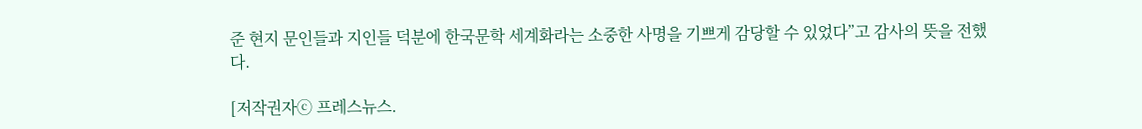준 현지 문인들과 지인들 덕분에 한국문학 세계화라는 소중한 사명을 기쁘게 감당할 수 있었다”고 감사의 뜻을 전했다.

[저작권자ⓒ 프레스뉴스.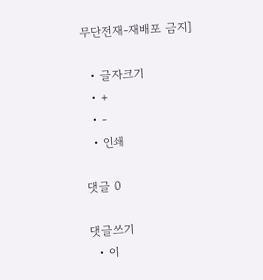무단전재-재배포 금지]

  • 글자크기
  • +
  • -
  • 인쇄

댓글 0

댓글쓰기
  • 이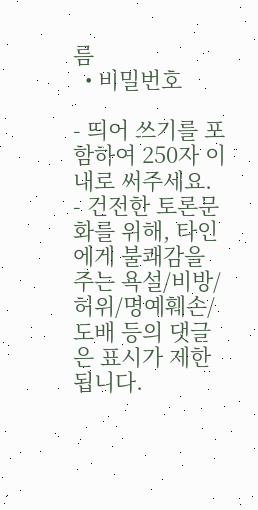름
  • 비밀번호

- 띄어 쓰기를 포함하여 250자 이내로 써주세요.
- 건전한 토론문화를 위해, 타인에게 불쾌감을 주는 욕설/비방/허위/명예훼손/도배 등의 댓글은 표시가 제한됩니다.